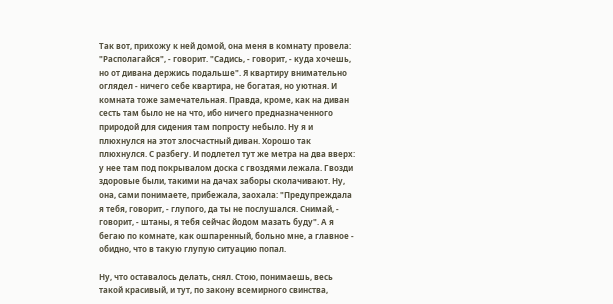Так вот, прихожу к ней домой, она меня в комнату провела: "Располагайся", - говорит. "Садись, - говорит, - куда хочешь, но от дивана держись подальше". Я квартиру внимательно оглядел - ничего себе квартира, не богатая, но уютная. И комната тоже замечательная. Правда, кроме, как на диван сесть там было не на что, ибо ничего предназначенного природой для сидения там попросту небыло. Ну я и плюхнулся на этот злосчастный диван. Хорошо так плюхнулся. С разбегу. И подлетел тут же метра на два вверх: у нее там под покрывалом доска с гвоздями лежала. Гвозди здоровые были, такими на дачах заборы сколачивают. Ну, она, сами понимаете, прибежала, заохала: "Предупреждала я тебя, говорит, - глупого, да ты не послушался. Снимай, - говорит, - штаны, я тебя сейчас йодом мазать буду". А я бегаю по комнате, как ошпаренный, больно мне, а главное - обидно, что в такую глупую ситуацию попал.

Ну, что оставалось делать, снял. Стою, понимаешь, весь такой красивый, и тут, по закону всемирного свинства,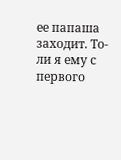ее папаша заходит. То-ли я ему с первого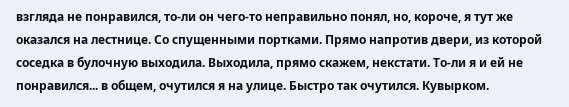взгляда не понравился, то-ли он чего-то неправильно понял, но, короче, я тут же оказался на лестнице. Со спущенными портками. Прямо напротив двери, из которой соседка в булочную выходила. Выходила, прямо скажем, некстати. То-ли я и ей не понравился... в общем, очутился я на улице. Быстро так очутился. Кувырком.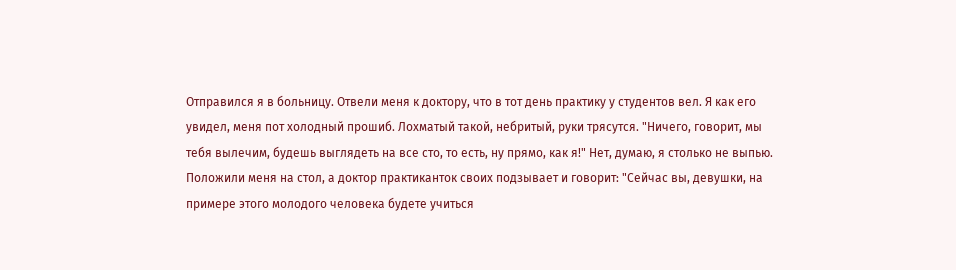Отправился я в больницу. Отвели меня к доктору, что в тот день практику у студентов вел. Я как его увидел, меня пот холодный прошиб. Лохматый такой, небритый, руки трясутся. "Ничего, говорит, мы тебя вылечим, будешь выглядеть на все сто, то есть, ну прямо, как я!" Нет, думаю, я столько не выпью. Положили меня на стол, а доктор практиканток своих подзывает и говорит: "Сейчас вы, девушки, на примере этого молодого человека будете учиться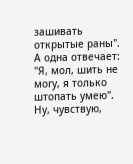зашивать открытые раны". А одна отвечает: "Я, мол, шить не могу, я только штопать умею". Ну, чувствую,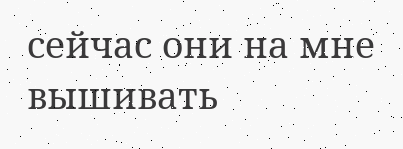сейчас они на мне вышивать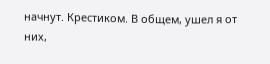начнут. Крестиком. В общем, ушел я от них,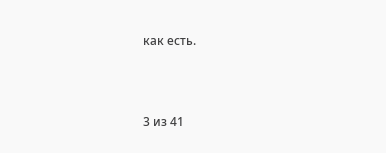как есть.



3 из 41